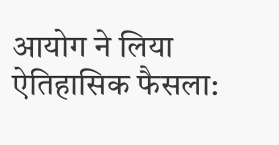आयोग ने लिया ऐतिहासिक फैसला: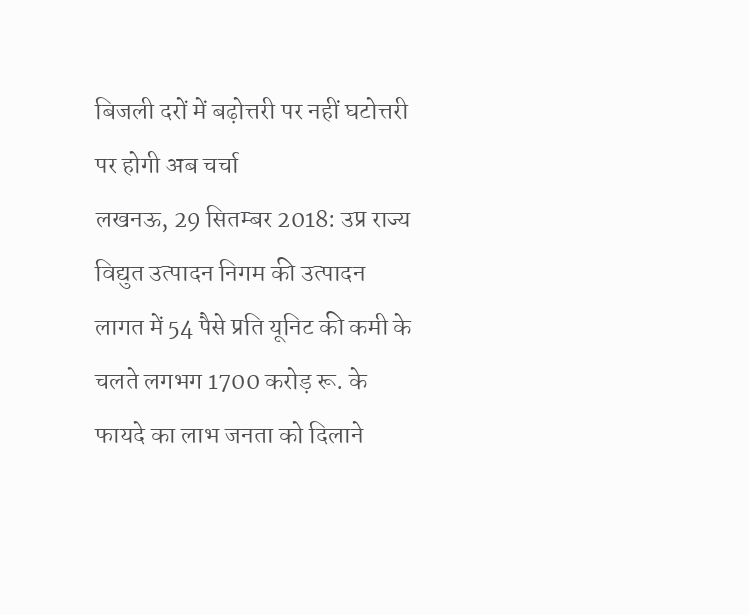बिजली दरों में बढ़ोत्तरी पर नहीं घटोत्तरी पर होगी अब चर्चा
लखनऊ, 29 सितम्बर 2018: उप्र राज्य विद्युत उत्पादन निगम की उत्पादन लागत में 54 पैसे प्रति यूनिट की कमी के चलते लगभग 1700 करोड़ रू. के फायदे का लाभ जनता को दिलाने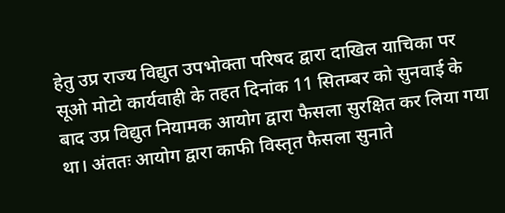हेतु उप्र राज्य विद्युत उपभोक्ता परिषद द्वारा दाखिल याचिका पर सूओ मोटो कार्यवाही के तहत दिनांक 11 सितम्बर को सुनवाई के बाद उप्र विद्युत नियामक आयोग द्वारा फैसला सुरक्षित कर लिया गया था। अंततः आयोग द्वारा काफी विस्तृत फैसला सुनाते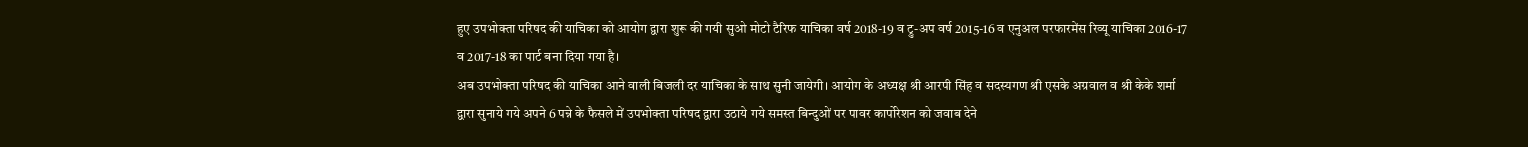हुए उपभोक्ता परिषद की याचिका को आयोग द्वारा शुरू की गयी सुओ मोटो टैरिफ याचिका वर्ष 2018-19 व ट्रु-अप वर्ष 2015-16 व एनुअल परफारमेंस रिव्यू याचिका 2016-17 व 2017-18 का पार्ट बना दिया गया है।
अब उपभोक्ता परिषद की याचिका आने वाली बिजली दर याचिका के साथ सुनी जायेगी। आयोग के अध्यक्ष श्री आरपी सिंह व सदस्यगण श्री एसके अग्रवाल व श्री केके शर्मा द्वारा सुनाये गये अपने 6 पन्ने के फैसले में उपभोक्ता परिषद द्वारा उठाये गये समस्त बिन्दुओं पर पावर कार्पोरेशन को जवाब देने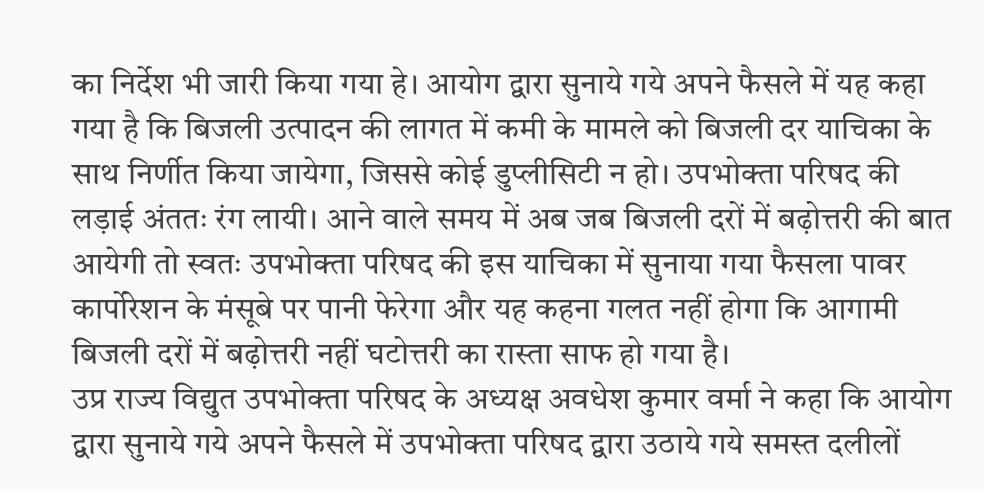का निर्देश भी जारी किया गया हे। आयोग द्वारा सुनाये गये अपने फैसले में यह कहा गया है कि बिजली उत्पादन की लागत में कमी के मामले को बिजली दर याचिका के साथ निर्णीत किया जायेगा, जिससे कोई डुप्लीसिटी न हो। उपभोक्ता परिषद की लड़ाई अंततः रंग लायी। आने वाले समय में अब जब बिजली दरों में बढ़ोत्तरी की बात आयेगी तो स्वतः उपभोक्ता परिषद की इस याचिका में सुनाया गया फैसला पावर कार्पोरेशन के मंसूबे पर पानी फेरेगा और यह कहना गलत नहीं होगा कि आगामी बिजली दरों में बढ़ोत्तरी नहीं घटोत्तरी का रास्ता साफ हो गया है।
उप्र राज्य विद्युत उपभोक्ता परिषद के अध्यक्ष अवधेश कुमार वर्मा ने कहा कि आयोग द्वारा सुनाये गये अपने फैसले में उपभोक्ता परिषद द्वारा उठाये गये समस्त दलीलों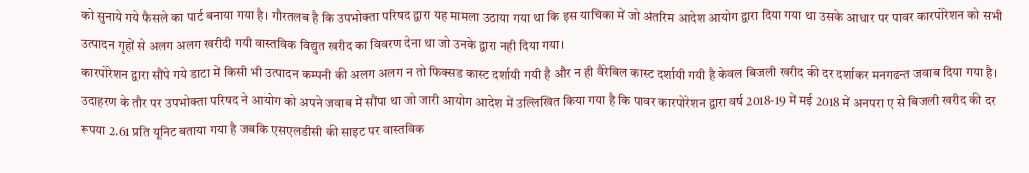को सुनाये गये फैसले का पार्ट बनाया गया है। गौरतलब है कि उपभोक्ता परिषद द्वारा यह मामला उठाया गया था कि इस याचिका में जो अंतरिम आदेश आयोग द्वारा दिया गया था उसके आधार पर पावर कारपोरेशन को सभी उत्पादन गृहों से अलग अलग खरीदी गयी वास्तविक विद्युत खरीद का विवरण देना था जो उनके द्वारा नही दिया गया।
कारपोरेशन द्वारा सौंपे गये डाटा में किसी भी उत्पादन कम्पनी की अलग अलग न तो फिक्सड कास्ट दर्शायी गयी है और न ही वैरेबिल कास्ट दर्शायी गयी है केवल बिजली खरीद की दर दर्शाकर मनगढन्त जवाब दिया गया है। उदाहरण के तौर पर उपभोक्ता परिषद ने आयोग को अपने जवाब में सौंपा था जो जारी आयोग आदेश में उल्लिखित किया गया है कि पावर कारपोरेशन द्वारा वर्ष 2018-19 में मई 2018 में अनपरा ए से बिजली खरीद की दर रूपया 2.61 प्रति यूनिट बताया गया है जबकि एसएलडीसी की साइट पर वास्तविक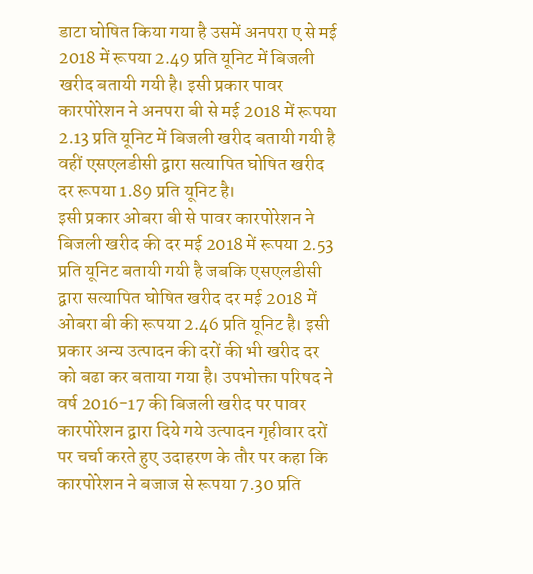डाटा घोषित किया गया है उसमें अनपरा ए से मई 2018 में रूपया 2.49 प्रति यूनिट में बिजली खरीद बतायी गयी है। इसी प्रकार पावर कारपोरेशन ने अनपरा बी से मई 2018 में रूपया 2.13 प्रति यूनिट में बिजली खरीद बतायी गयी है वहीं एसएलडीसी द्वारा सत्यापित घोषित खरीद दर रूपया 1.89 प्रति यूनिट है।
इसी प्रकार ओबरा बी से पावर कारपोरेशन ने बिजली खरीद की दर मई 2018 में रूपया 2.53 प्रति यूनिट बतायी गयी है जबकि एसएलडीसी द्वारा सत्यापित घोषित खरीद दर मई 2018 में ओबरा बी की रूपया 2.46 प्रति यूनिट है। इसी प्रकार अन्य उत्पादन की दरों की भी खरीद दर को बढा कर बताया गया है। उपभोक्ता परिषद ने वर्ष 2016-17 की बिजली खरीद पर पावर कारपोरेशन द्वारा दिये गये उत्पादन गृहीवार दरों पर चर्चा करते हुए उदाहरण के तौर पर कहा कि कारपोरेशन ने बजाज से रूपया 7.30 प्रति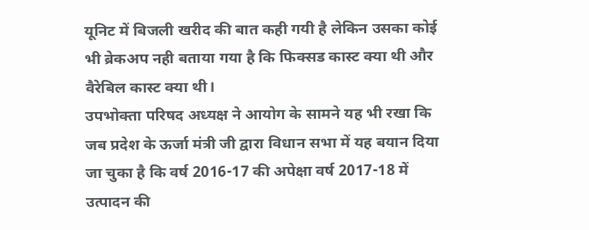यूनिट में बिजली खरीद की बात कही गयी है लेकिन उसका कोई भी ब्रेकअप नही बताया गया है कि फिक्सड कास्ट क्या थी और वैरेबिल कास्ट क्या थी।
उपभोक्ता परिषद अध्यक्ष ने आयोग के सामने यह भी रखा कि जब प्रदेश के ऊर्जा मंत्री जी द्वारा विधान सभा में यह बयान दिया जा चुका है कि वर्ष 2016-17 की अपेक्षा वर्ष 2017-18 में उत्पादन की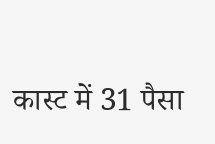कास्ट में 31 पैसा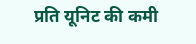प्रति यूनिट की कमी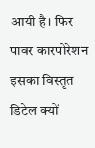आयी है। फिर पावर कारपोरेशन इसका विस्तृत डिटेल क्यों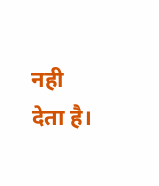नही देता है।